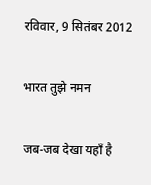रविवार, 9 सितंबर 2012

भारत तुझे नमन

जब-जब देखा यहाँ है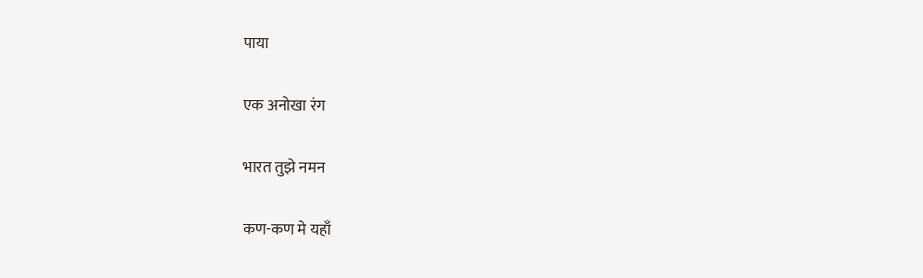पाया

एक अनोखा रंग

भारत तुझे नमन

कण-कण मे यहाँ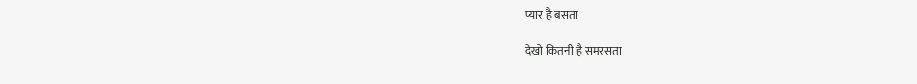प्यार है बसता

देखो कितनी है समरसता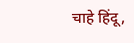चाहे हिंदू,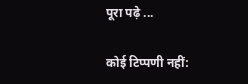पूरा पढ़े ...

कोई टिप्पणी नहीं: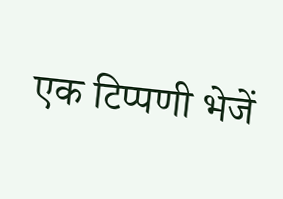एक टिप्पणी भेजें